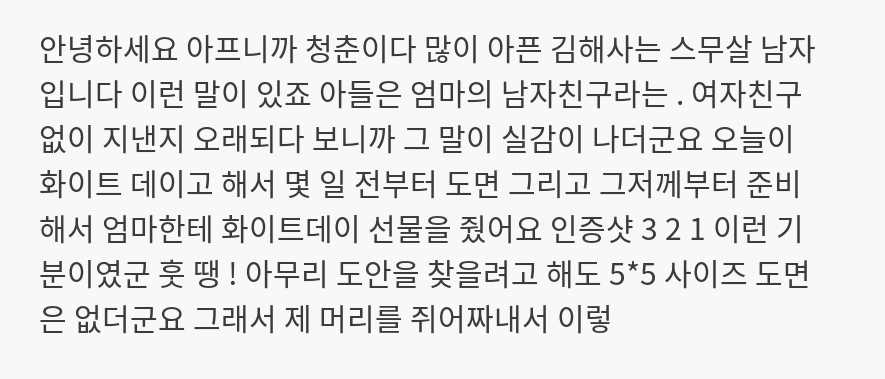안녕하세요 아프니까 청춘이다 많이 아픈 김해사는 스무살 남자입니다 이런 말이 있죠 아들은 엄마의 남자친구라는 . 여자친구 없이 지낸지 오래되다 보니까 그 말이 실감이 나더군요 오늘이 화이트 데이고 해서 몇 일 전부터 도면 그리고 그저께부터 준비해서 엄마한테 화이트데이 선물을 줬어요 인증샷 3 2 1 이런 기분이였군 훗 땡 ! 아무리 도안을 찾을려고 해도 5*5 사이즈 도면은 없더군요 그래서 제 머리를 쥐어짜내서 이렇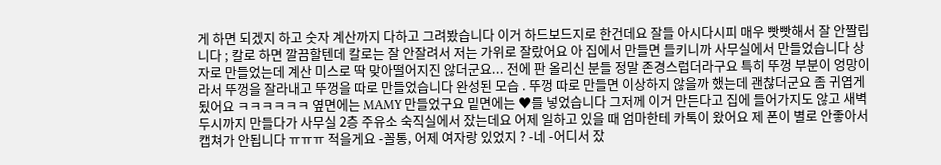게 하면 되겠지 하고 숫자 계산까지 다하고 그려봤습니다 이거 하드보드지로 한건데요 잘들 아시다시피 매우 빳빳해서 잘 안짤립니다 ; 칼로 하면 깔끔할텐데 칼로는 잘 안잘려서 저는 가위로 잘랐어요 아 집에서 만들면 들키니까 사무실에서 만들었습니다 상자로 만들었는데 계산 미스로 딱 맞아떨어지진 않더군요... 전에 판 올리신 분들 정말 존경스럽더라구요 특히 뚜껑 부분이 엉망이라서 뚜껑을 잘라내고 뚜껑을 따로 만들었습니다 완성된 모습 . 뚜껑 따로 만들면 이상하지 않을까 했는데 괜찮더군요 좀 귀엽게 됬어요 ㅋㅋㅋㅋㅋㅋ 옆면에는 MAMY 만들었구요 밑면에는 ♥를 넣었습니다 그저께 이거 만든다고 집에 들어가지도 않고 새벽 두시까지 만들다가 사무실 2층 주유소 숙직실에서 잤는데요 어제 일하고 있을 때 엄마한테 카톡이 왔어요 제 폰이 별로 안좋아서 캡쳐가 안됩니다 ㅠㅠㅠ 적을게요 -꼴통, 어제 여자랑 있었지 ? -네 -어디서 잤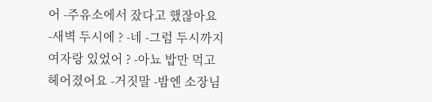어 -주유소에서 잤다고 했잖아요 -새벽 두시에 ? -네 -그럼 두시까지 여자랑 있었어 ? -아뇨 밥만 먹고 헤어졌어요 -거짓말 -밤엔 소장님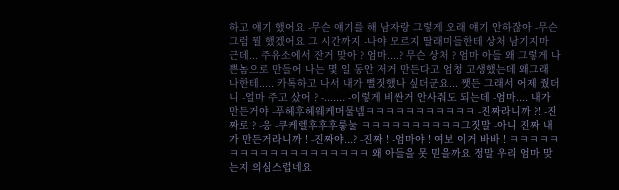하고 얘기 했어요 -무슨 얘기를 해 남자랑 그렇게 오래 얘기 안하잖아 -무슨 그럼 뭘 했겠어요 그 시간까지 -나야 모르지 딸래미들한테 상처 남기지마 근데... 주유소에서 잔거 맞아 ? 엄마....? 무슨 상처 ? 엄마 아들 왜 그렇게 나쁜놈으로 만들어 나는 몇 일 동안 저거 만든다고 엄청 고생했는데 왜그래 나한테..... 카톡하고 나서 내가 뻘짓했나 싶더군요... 쨋든 그래서 어제 줬더니 -얼마 주고 샀어 ? -....... -이렇게 비싼거 안사줘도 되는데 -엄마.... 내가 만든거야 -푸헤후헤웨케머물넴ㅋㅋㅋㅋㅋㅋㅋㅋㅋㅋㅋ -진짜라니까 ?! -진짜로 ? -응 -쿠케렐후후후뤃눌 ㅋㅋㅋㅋㅋㅋㅋㅋㅋㅋ그짓말 -아니 진짜 내가 만든거라니까 ! -진짜야...? -진짜 ! -엄마야 ! 여보 이거 바바 ! ㅋㅋㅋㅋㅋㅋㅋㅋㅋㅋㅋㅋㅋㅋㅋㅋㅋㅋㅋ 왜 아들을 못 믿을까요 정말 우리 엄마 맞는지 의심스럽네요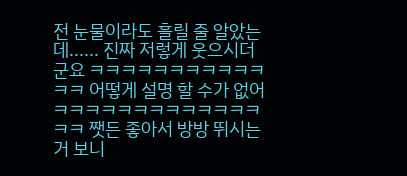전 눈물이라도 흘릴 줄 알았는데...... 진짜 저렇게 웃으시더군요 ㅋㅋㅋㅋㅋㅋㅋㅋㅋㅋㅋㅋㅋ 어떻게 설명 할 수가 없어 ㅋㅋㅋㅋㅋㅋㅋㅋㅋㅋㅋㅋㅋㅋㅋ 쨋든 좋아서 방방 뛰시는거 보니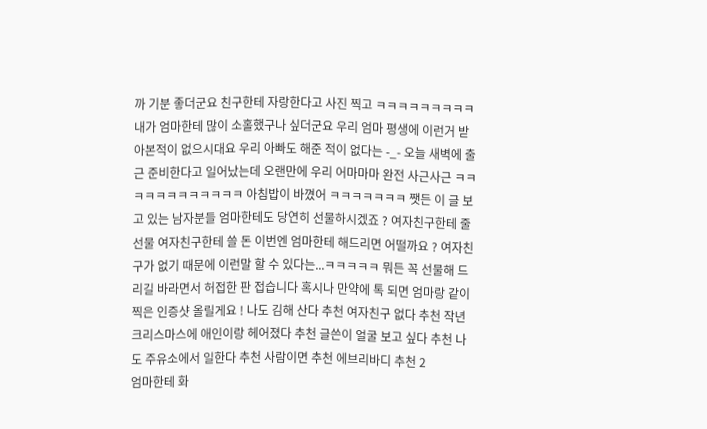까 기분 좋더군요 친구한테 자랑한다고 사진 찍고 ㅋㅋㅋㅋㅋㅋㅋㅋㅋ 내가 엄마한테 많이 소홀했구나 싶더군요 우리 엄마 평생에 이런거 받아본적이 없으시대요 우리 아빠도 해준 적이 없다는 -_- 오늘 새벽에 출근 준비한다고 일어났는데 오랜만에 우리 어마마마 완전 사근사근 ㅋㅋㅋㅋㅋㅋㅋㅋㅋㅋㅋㅋ 아침밥이 바꼈어 ㅋㅋㅋㅋㅋㅋㅋ 쨋든 이 글 보고 있는 남자분들 엄마한테도 당연히 선물하시겠죠 ? 여자친구한테 줄 선물 여자친구한테 쓸 돈 이번엔 엄마한테 해드리면 어떨까요 ? 여자친구가 없기 때문에 이런말 할 수 있다는...ㅋㅋㅋㅋㅋ 뭐든 꼭 선물해 드리길 바라면서 허접한 판 접습니다 혹시나 만약에 톡 되면 엄마랑 같이 찍은 인증샷 올릴게요 ! 나도 김해 산다 추천 여자친구 없다 추천 작년 크리스마스에 애인이랑 헤어졌다 추천 글쓴이 얼굴 보고 싶다 추천 나도 주유소에서 일한다 추천 사람이면 추천 에브리바디 추천 2
엄마한테 화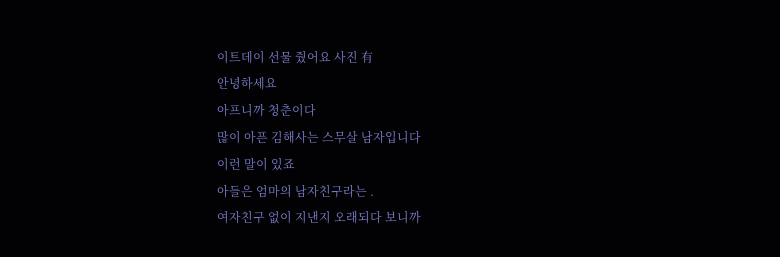이트데이 선물 줬어요 사진 有
안녕하세요
아프니까 청춘이다
많이 아픈 김해사는 스무살 남자입니다
이런 말이 있죠
아들은 엄마의 남자친구라는 .
여자친구 없이 지낸지 오래되다 보니까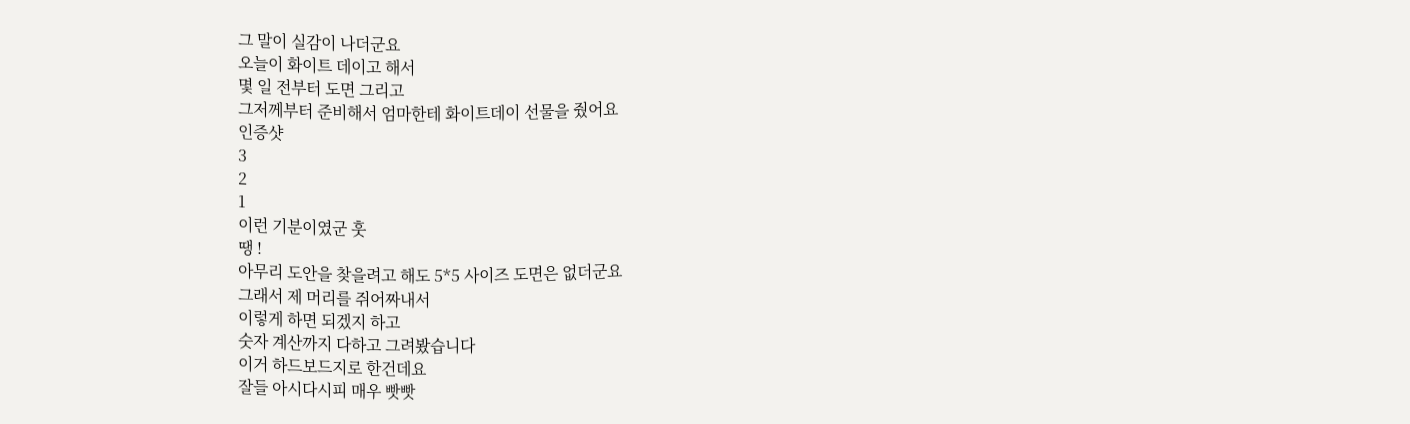그 말이 실감이 나더군요
오늘이 화이트 데이고 해서
몇 일 전부터 도면 그리고
그저께부터 준비해서 엄마한테 화이트데이 선물을 줬어요
인증샷
3
2
1
이런 기분이였군 훗
땡 !
아무리 도안을 찾을려고 해도 5*5 사이즈 도면은 없더군요
그래서 제 머리를 쥐어짜내서
이렇게 하면 되겠지 하고
숫자 계산까지 다하고 그려봤습니다
이거 하드보드지로 한건데요
잘들 아시다시피 매우 빳빳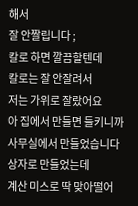해서
잘 안짤립니다 ;
칼로 하면 깔끔할텐데
칼로는 잘 안잘려서
저는 가위로 잘랐어요
아 집에서 만들면 들키니까
사무실에서 만들었습니다
상자로 만들었는데
계산 미스로 딱 맞아떨어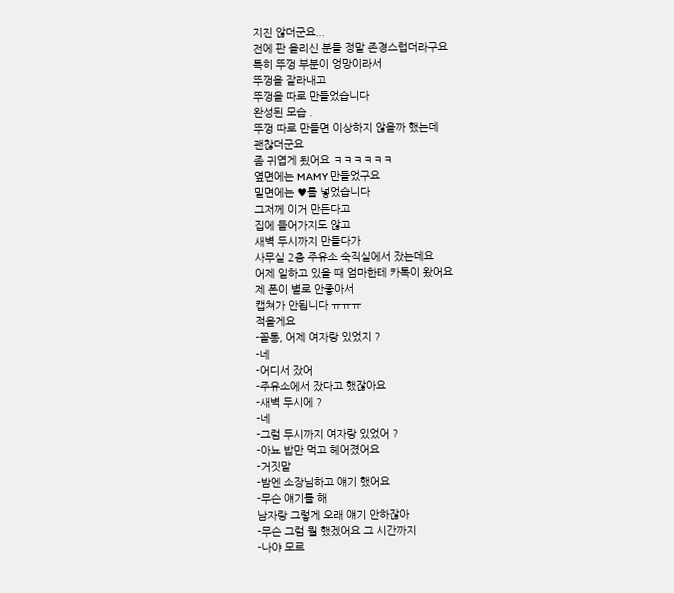지진 않더군요...
전에 판 올리신 분들 정말 존경스럽더라구요
특히 뚜껑 부분이 엉망이라서
뚜껑을 잘라내고
뚜껑을 따로 만들었습니다
완성된 모습 .
뚜껑 따로 만들면 이상하지 않을까 했는데
괜찮더군요
좀 귀엽게 됬어요 ㅋㅋㅋㅋㅋㅋ
옆면에는 MAMY 만들었구요
밑면에는 ♥를 넣었습니다
그저께 이거 만든다고
집에 들어가지도 않고
새벽 두시까지 만들다가
사무실 2층 주유소 숙직실에서 잤는데요
어제 일하고 있을 때 엄마한테 카톡이 왔어요
제 폰이 별로 안좋아서
캡쳐가 안됩니다 ㅠㅠㅠ
적을게요
-꼴통, 어제 여자랑 있었지 ?
-네
-어디서 잤어
-주유소에서 잤다고 했잖아요
-새벽 두시에 ?
-네
-그럼 두시까지 여자랑 있었어 ?
-아뇨 밥만 먹고 헤어졌어요
-거짓말
-밤엔 소장님하고 얘기 했어요
-무슨 얘기를 해
남자랑 그렇게 오래 얘기 안하잖아
-무슨 그럼 뭘 했겠어요 그 시간까지
-나야 모르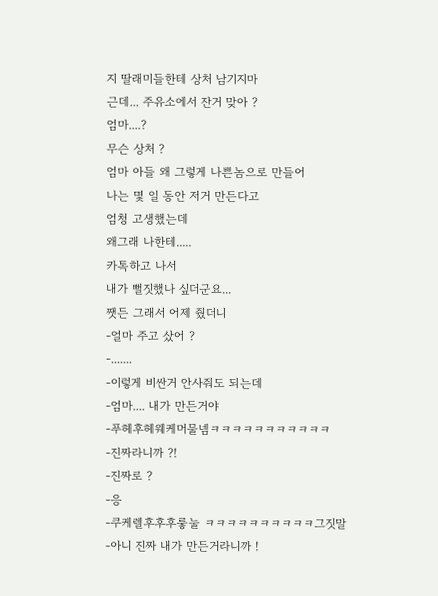지 딸래미들한테 상처 남기지마
근데... 주유소에서 잔거 맞아 ?
엄마....?
무슨 상처 ?
엄마 아들 왜 그렇게 나쁜놈으로 만들어
나는 몇 일 동안 저거 만든다고
엄청 고생했는데
왜그래 나한테.....
카톡하고 나서
내가 뻘짓했나 싶더군요...
쨋든 그래서 어제 줬더니
-얼마 주고 샀어 ?
-.......
-이렇게 비싼거 안사줘도 되는데
-엄마.... 내가 만든거야
-푸헤후헤웨케머물넴ㅋㅋㅋㅋㅋㅋㅋㅋㅋㅋㅋ
-진짜라니까 ?!
-진짜로 ?
-응
-쿠케렐후후후뤃눌 ㅋㅋㅋㅋㅋㅋㅋㅋㅋㅋ그짓말
-아니 진짜 내가 만든거라니까 !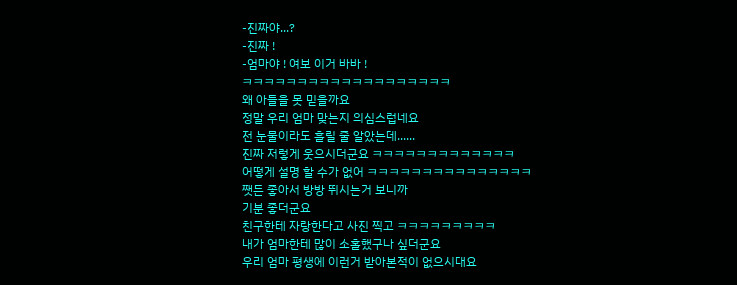-진짜야...?
-진짜 !
-엄마야 ! 여보 이거 바바 !
ㅋㅋㅋㅋㅋㅋㅋㅋㅋㅋㅋㅋㅋㅋㅋㅋㅋㅋㅋ
왜 아들을 못 믿을까요
정말 우리 엄마 맞는지 의심스럽네요
전 눈물이라도 흘릴 줄 알았는데......
진짜 저렇게 웃으시더군요 ㅋㅋㅋㅋㅋㅋㅋㅋㅋㅋㅋㅋㅋ
어떻게 설명 할 수가 없어 ㅋㅋㅋㅋㅋㅋㅋㅋㅋㅋㅋㅋㅋㅋㅋ
쨋든 좋아서 방방 뛰시는거 보니까
기분 좋더군요
친구한테 자랑한다고 사진 찍고 ㅋㅋㅋㅋㅋㅋㅋㅋㅋ
내가 엄마한테 많이 소홀했구나 싶더군요
우리 엄마 평생에 이런거 받아본적이 없으시대요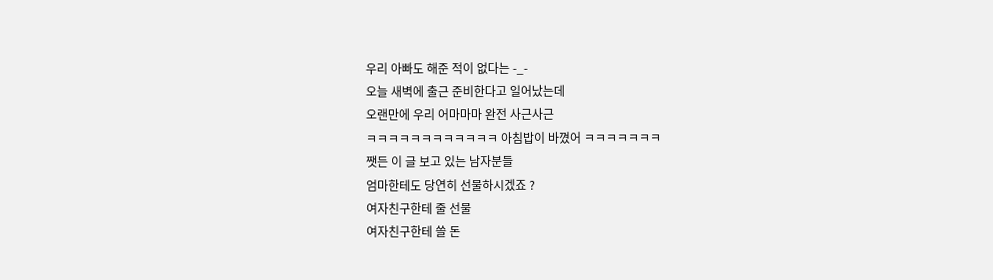우리 아빠도 해준 적이 없다는 -_-
오늘 새벽에 출근 준비한다고 일어났는데
오랜만에 우리 어마마마 완전 사근사근
ㅋㅋㅋㅋㅋㅋㅋㅋㅋㅋㅋㅋ 아침밥이 바꼈어 ㅋㅋㅋㅋㅋㅋㅋ
쨋든 이 글 보고 있는 남자분들
엄마한테도 당연히 선물하시겠죠 ?
여자친구한테 줄 선물
여자친구한테 쓸 돈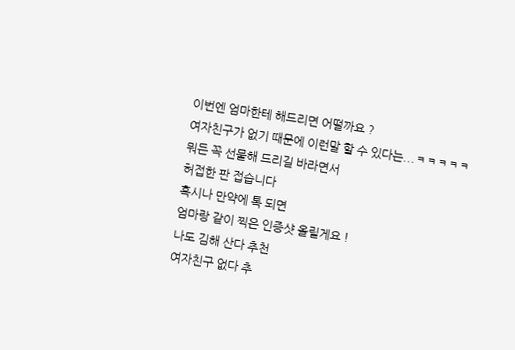이번엔 엄마한테 해드리면 어떨까요 ?
여자친구가 없기 때문에 이런말 할 수 있다는...ㅋㅋㅋㅋㅋ
뭐든 꼭 선물해 드리길 바라면서
허접한 판 접습니다
혹시나 만약에 톡 되면
엄마랑 같이 찍은 인증샷 올릴게요 !
나도 김해 산다 추천
여자친구 없다 추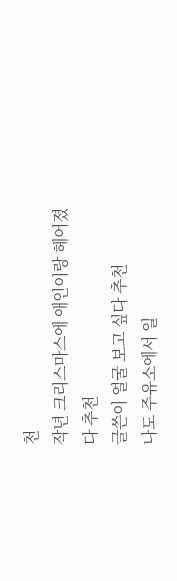천
작년 크리스마스에 애인이랑 헤어졌다 추천
글쓴이 얼굴 보고 싶다 추천
나도 주유소에서 일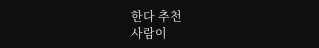한다 추천
사람이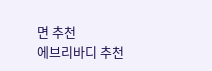면 추천
에브리바디 추천